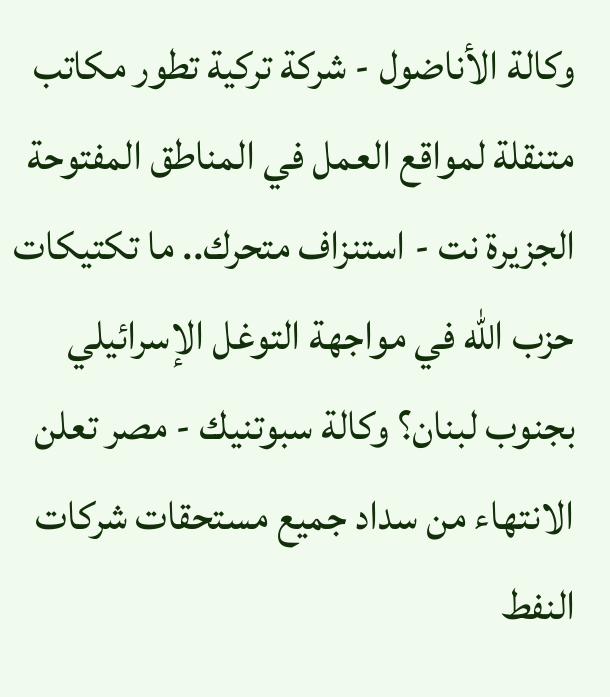وكالة الأناضول - شركة تركية تطور مكاتب متنقلة لمواقع العمل في المناطق المفتوحة الجزيرة نت - استنزاف متحرك.. ما تكتيكات حزب الله في مواجهة التوغل الإسرائيلي بجنوب لبنان؟ وكالة سبوتنيك - مصر تعلن الانتهاء من سداد جميع مستحقات شركات النفط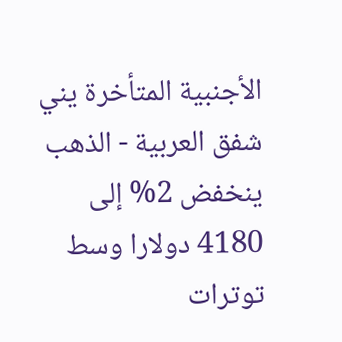الأجنبية المتأخرة يني شفق العربية - الذهب ينخفض 2% إلى 4180 دولارا وسط توترات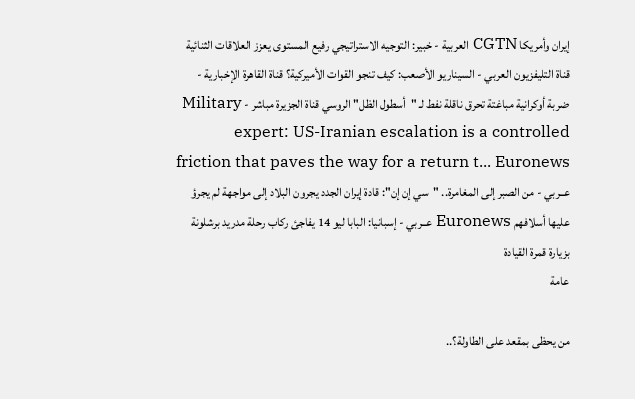إيران وأمريكا CGTN العربية - خبير: التوجيه الاستراتيجي رفيع المستوى يعزز العلاقات الثنائية قناة التليفزيون العربي - السيناريو الأصعب: كيف تنجو القوات الأميركية؟ قناة القاهرة الإخبارية - ضربة أوكرانية مباغتة تحرق ناقلة نفط لـ "أسطول الظل" الروسي قناة الجزيرة مباشر - Military expert: US-Iranian escalation is a controlled friction that paves the way for a return t... Euronews عــربي - من الصبر إلى المغامرة.. "سي إن إن": قادة إيران الجدد يجرون البلاد إلى مواجهة لم يجرؤ عليها أسلافهم Euronews عــربي - إسبانيا: البابا ليو 14 يفاجئ ركاب رحلة مدريد برشلونة بزيارة قمرة القيادة
عامة

من يحظى بمقعد على الطاولة؟..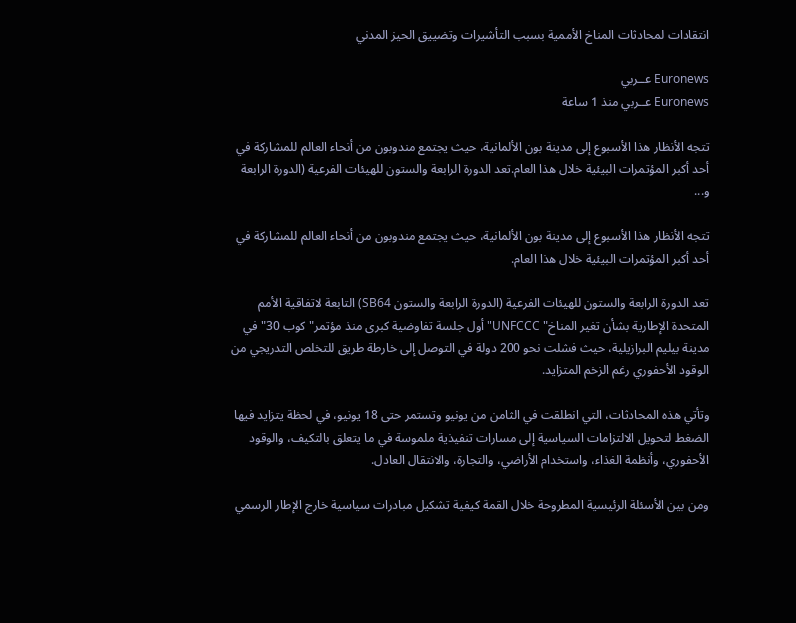انتقادات لمحادثات المناخ الأممية بسبب التأشيرات وتضييق الحيز المدني

Euronews عــربي
Euronews عــربي منذ 1 ساعة

تتجه الأنظار هذا الأسبوع إلى مدينة بون الألمانية، حيث يجتمع مندوبون من أنحاء العالم للمشاركة في أحد أكبر المؤتمرات البيئية خلال هذا العام.تعد الدورة الرابعة والستون للهيئات الفرعية (الدورة الرابعة و...

تتجه الأنظار هذا الأسبوع إلى مدينة بون الألمانية، حيث يجتمع مندوبون من أنحاء العالم للمشاركة في أحد أكبر المؤتمرات البيئية خلال هذا العام.

تعد الدورة الرابعة والستون للهيئات الفرعية (الدورة الرابعة والستون SB64) التابعة لاتفاقية الأمم المتحدة الإطارية بشأن تغير المناخ" UNFCCC" أول جلسة تفاوضية كبرى منذ مؤتمر" كوب 30" في مدينة بيليم البرازيلية، حيث فشلت نحو 200 دولة في التوصل إلى خارطة طريق للتخلص التدريجي من الوقود الأحفوري رغم الزخم المتزايد.

وتأتي هذه المحادثات، التي انطلقت في الثامن من يونيو وتستمر حتى 18 يونيو، في لحظة يتزايد فيها الضغط لتحويل الالتزامات السياسية إلى مسارات تنفيذية ملموسة في ما يتعلق بالتكيف، والوقود الأحفوري، وأنظمة الغذاء، واستخدام الأراضي، والتجارة، والانتقال العادل.

ومن بين الأسئلة الرئيسية المطروحة خلال القمة كيفية تشكيل مبادرات سياسية خارج الإطار الرسمي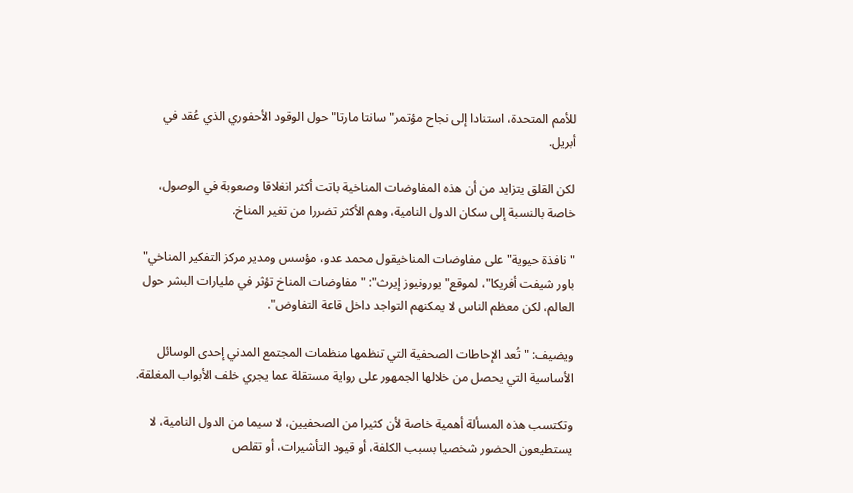للأمم المتحدة، استنادا إلى نجاح مؤتمر" سانتا مارتا" حول الوقود الأحفوري الذي عُقد في أبريل.

لكن القلق يتزايد من أن هذه المفاوضات المناخية باتت أكثر انغلاقا وصعوبة في الوصول، خاصة بالنسبة إلى سكان الدول النامية، وهم الأكثر تضررا من تغير المناخ.

" نافذة حيوية" على مفاوضات المناخيقول محمد عدو، مؤسس ومدير مركز التفكير المناخي" باور شيفت أفريكا"، لموقع" يورونيوز إيرث": " مفاوضات المناخ تؤثر في مليارات البشر حول العالم، لكن معظم الناس لا يمكنهم التواجد داخل قاعة التفاوض".

ويضيف: " تُعد الإحاطات الصحفية التي تنظمها منظمات المجتمع المدني إحدى الوسائل الأساسية التي يحصل من خلالها الجمهور على رواية مستقلة عما يجري خلف الأبواب المغلقة.

وتكتسب هذه المسألة أهمية خاصة لأن كثيرا من الصحفيين، لا سيما من الدول النامية، لا يستطيعون الحضور شخصيا بسبب الكلفة، أو قيود التأشيرات، أو تقلص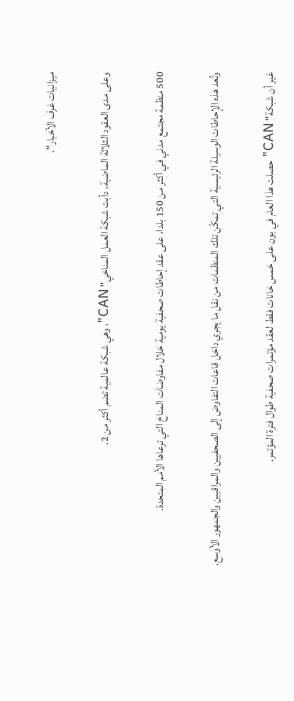ميزانيات غرف الأخبار".

وعلى مدى العقود الثلاثة الماضية، دأبت شبكة العمل المناخي" CAN"، وهي شبكة عالمية تضم أكثر من 2.

500 منظمة مجتمع مدني في أكثر من 150 بلدا، على عقد إحاطات صحفية يومية خلال مفاوضات المناخ التي ترعاها الأمم المتحدة.

وتُعد هذه الإحاطات الوسيلة الرئيسية التي تمكّن تلك المنظمات من نقل ما يجري داخل قاعات التفاوض إلى الصحفيين والمراقبين والجمهور الأوسع.

غير أن شبكة" CAN" حصلت هذا العام في بون على خمس خانات فقط لعقد مؤتمرات صحفية طوال فترة المؤتمر.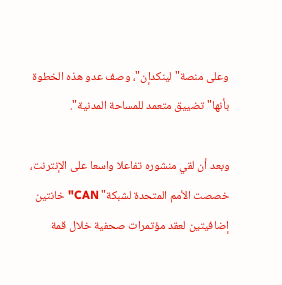وعلى منصة" لينكدإن"، وصف عدو هذه الخطوة بأنها" تضييق متعمد للمساحة المدنية".

وبعد أن لقي منشوره تفاعلا واسعا على الإنترنت، خصصت الأمم المتحدة لشبكة" CAN" خانتين إضافيتين لعقد مؤتمرات صحفية خلال قمة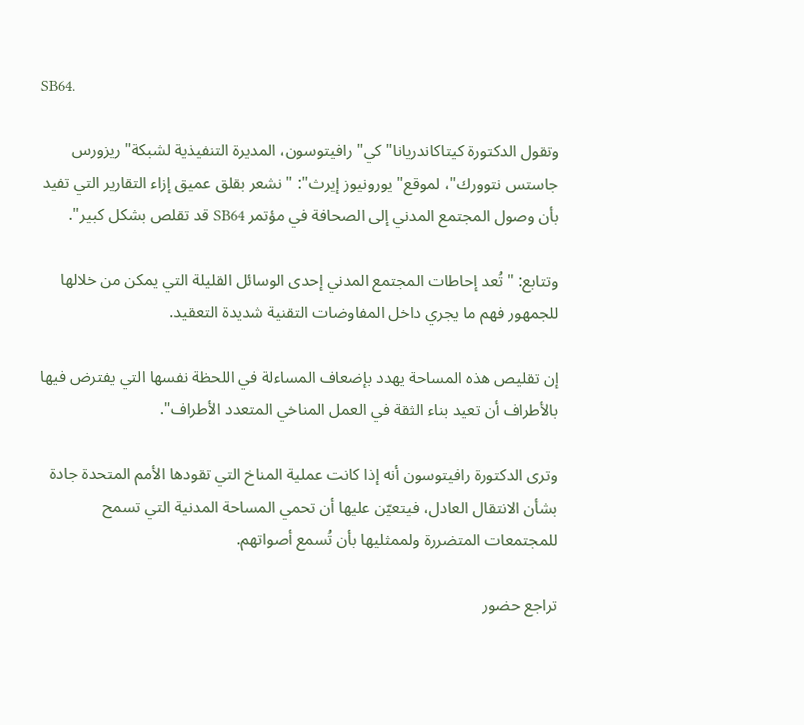SB64.

وتقول الدكتورة كيتاكاندريانا" كي" رافيتوسون، المديرة التنفيذية لشبكة" ريزورس جاستس نتوورك"، لموقع" يورونيوز إيرث": " نشعر بقلق عميق إزاء التقارير التي تفيد بأن وصول المجتمع المدني إلى الصحافة في مؤتمر SB64 قد تقلص بشكل كبير".

وتتابع: " تُعد إحاطات المجتمع المدني إحدى الوسائل القليلة التي يمكن من خلالها للجمهور فهم ما يجري داخل المفاوضات التقنية شديدة التعقيد.

إن تقليص هذه المساحة يهدد بإضعاف المساءلة في اللحظة نفسها التي يفترض فيها بالأطراف أن تعيد بناء الثقة في العمل المناخي المتعدد الأطراف".

وترى الدكتورة رافيتوسون أنه إذا كانت عملية المناخ التي تقودها الأمم المتحدة جادة بشأن الانتقال العادل، فيتعيّن عليها أن تحمي المساحة المدنية التي تسمح للمجتمعات المتضررة ولممثليها بأن تُسمع أصواتهم.

تراجع حضور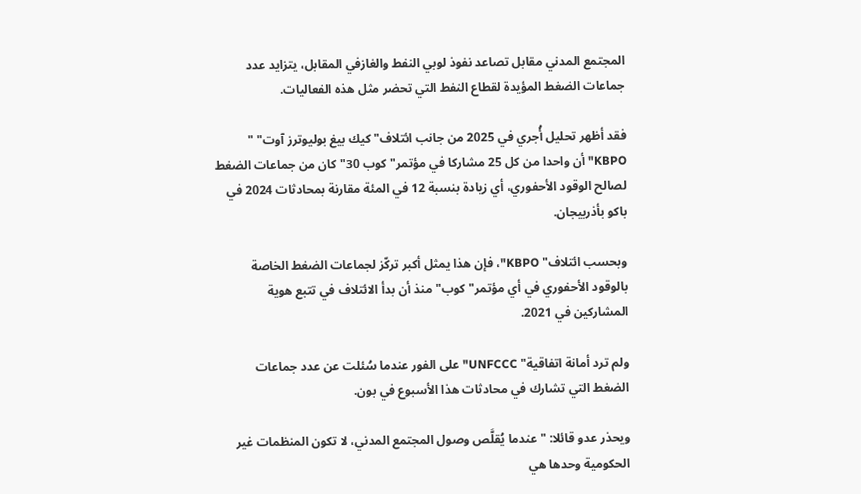المجتمع المدني مقابل تصاعد نفوذ لوبي النفط والغازفي المقابل، يتزايد عدد جماعات الضغط المؤيدة لقطاع النفط التي تحضر مثل هذه الفعاليات.

فقد أظهر تحليل أُجري في 2025 من جانب ائتلاف" كيك بيغ بوليوترز آوت" " KBPO" أن واحدا من كل 25 مشاركا في مؤتمر" كوب 30" كان من جماعات الضغط لصالح الوقود الأحفوري، أي زيادة بنسبة 12 في المئة مقارنة بمحادثات 2024 في باكو بأذربيجان.

وبحسب ائتلاف" KBPO"، فإن هذا يمثل أكبر تركّز لجماعات الضغط الخاصة بالوقود الأحفوري في أي مؤتمر" كوب" منذ أن بدأ الائتلاف في تتبع هوية المشاركين في 2021.

ولم ترد أمانة اتفاقية" UNFCCC" على الفور عندما سُئلت عن عدد جماعات الضغط التي تشارك في محادثات هذا الأسبوع في بون.

ويحذر عدو قائلا: " عندما يُقلَّص وصول المجتمع المدني، لا تكون المنظمات غير الحكومية وحدها هي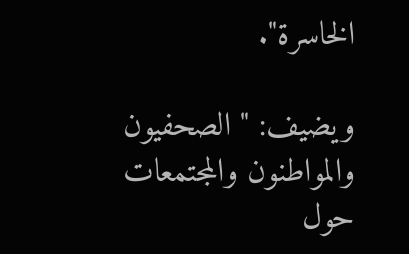الخاسرة".

ويضيف: " الصحفيون والمواطنون والمجتمعات حول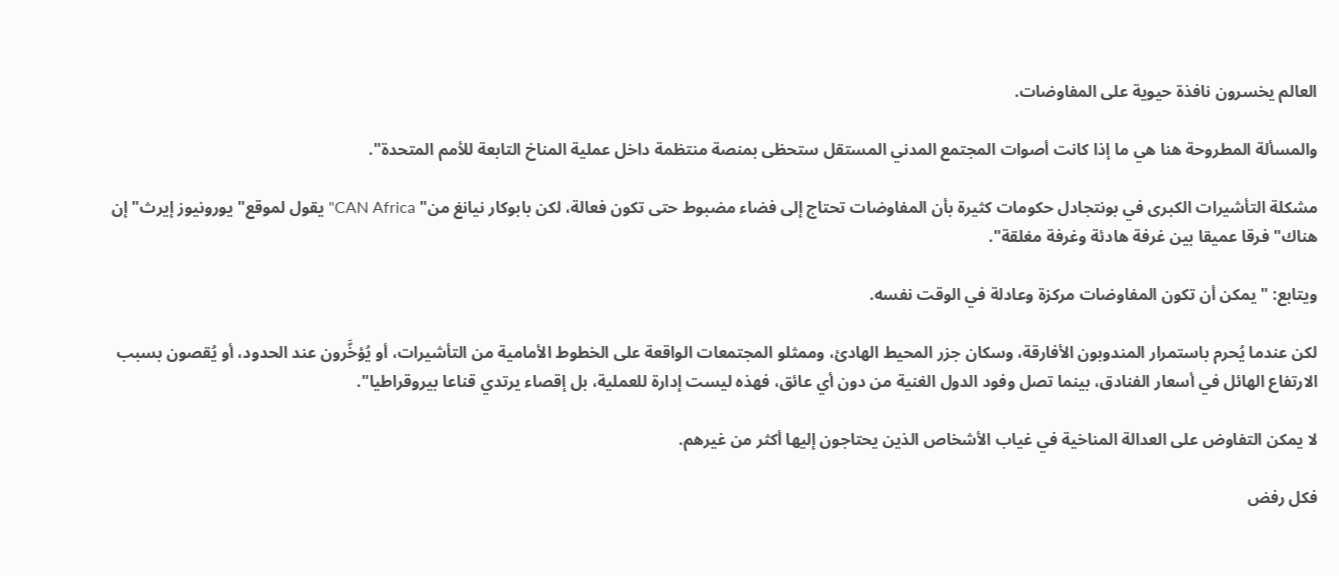العالم يخسرون نافذة حيوية على المفاوضات.

والمسألة المطروحة هنا هي ما إذا كانت أصوات المجتمع المدني المستقل ستحظى بمنصة منتظمة داخل عملية المناخ التابعة للأمم المتحدة".

مشكلة التأشيرات الكبرى في بونتجادل حكومات كثيرة بأن المفاوضات تحتاج إلى فضاء مضبوط حتى تكون فعالة، لكن بابوكار نيانغ من" CAN Africa" يقول لموقع" يورونيوز إيرث" إن هناك" فرقا عميقا بين غرفة هادئة وغرفة مغلقة".

ويتابع: " يمكن أن تكون المفاوضات مركزة وعادلة في الوقت نفسه.

لكن عندما يُحرم باستمرار المندوبون الأفارقة، وسكان جزر المحيط الهادئ، وممثلو المجتمعات الواقعة على الخطوط الأمامية من التأشيرات، أو يُؤخَّرون عند الحدود، أو يُقصون بسبب الارتفاع الهائل في أسعار الفنادق، بينما تصل وفود الدول الغنية من دون أي عائق، فهذه ليست إدارة للعملية، بل إقصاء يرتدي قناعا بيروقراطيا".

لا يمكن التفاوض على العدالة المناخية في غياب الأشخاص الذين يحتاجون إليها أكثر من غيرهم.

فكل رفض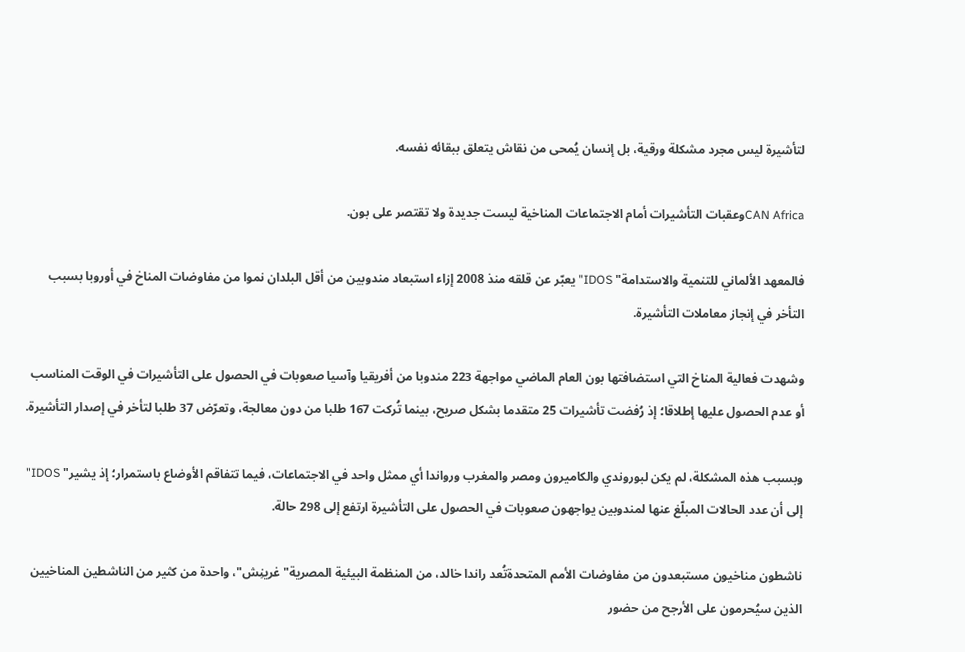لتأشيرة ليس مجرد مشكلة ورقية، بل إنسان يُمحى من نقاش يتعلق ببقائه نفسه.

CAN Africaوعقبات التأشيرات أمام الاجتماعات المناخية ليست جديدة ولا تقتصر على بون.

فالمعهد الألماني للتنمية والاستدامة" IDOS" يعبّر عن قلقه منذ 2008 إزاء استبعاد مندوبين من أقل البلدان نموا من مفاوضات المناخ في أوروبا بسبب التأخر في إنجاز معاملات التأشيرة.

وشهدت فعالية المناخ التي استضافتها بون العام الماضي مواجهة 223 مندوبا من أفريقيا وآسيا صعوبات في الحصول على التأشيرات في الوقت المناسب أو عدم الحصول عليها إطلاقا؛ إذ رُفضت تأشيرات 25 متقدما بشكل صريح، بينما تُركت 167 طلبا من دون معالجة، وتعرّض 37 طلبا لتأخر في إصدار التأشيرة.

وبسبب هذه المشكلة، لم يكن لبوروندي والكاميرون ومصر والمغرب ورواندا أي ممثل واحد في الاجتماعات، فيما تتفاقم الأوضاع باستمرار؛ إذ يشير" IDOS" إلى أن عدد الحالات المبلّغ عنها لمندوبين يواجهون صعوبات في الحصول على التأشيرة ارتفع إلى 298 حالة.

ناشطون مناخيون مستبعدون من مفاوضات الأمم المتحدةتُعد راندا خالد، من المنظمة البيئية المصرية" غرينِش"، واحدة من كثير من الناشطين المناخيين الذين سيُحرمون على الأرجح من حضور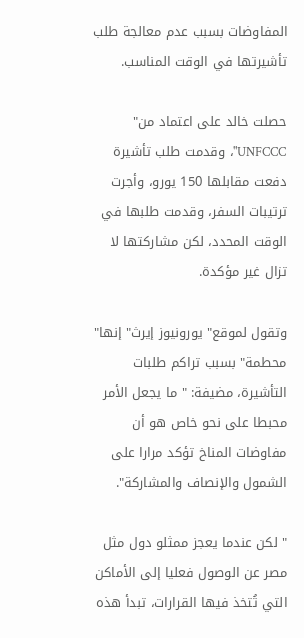المفاوضات بسبب عدم معالجة طلب تأشيرتها في الوقت المناسب.

حصلت خالد على اعتماد من" UNFCCC"، وقدمت طلب تأشيرة دفعت مقابلها 150 يورو، وأجرت ترتيبات السفر، وقدمت طلبها في الوقت المحدد، لكن مشاركتها لا تزال غير مؤكدة.

وتقول لموقع" يورونيوز إيرث" إنها" محطمة" بسبب تراكم طلبات التأشيرة، مضيفة: " ما يجعل الأمر محبطا على نحو خاص هو أن مفاوضات المناخ تؤكد مرارا على الشمول والإنصاف والمشاركة".

" لكن عندما يعجز ممثلو دول مثل مصر عن الوصول فعليا إلى الأماكن التي تُتخذ فيها القرارات، تبدأ هذه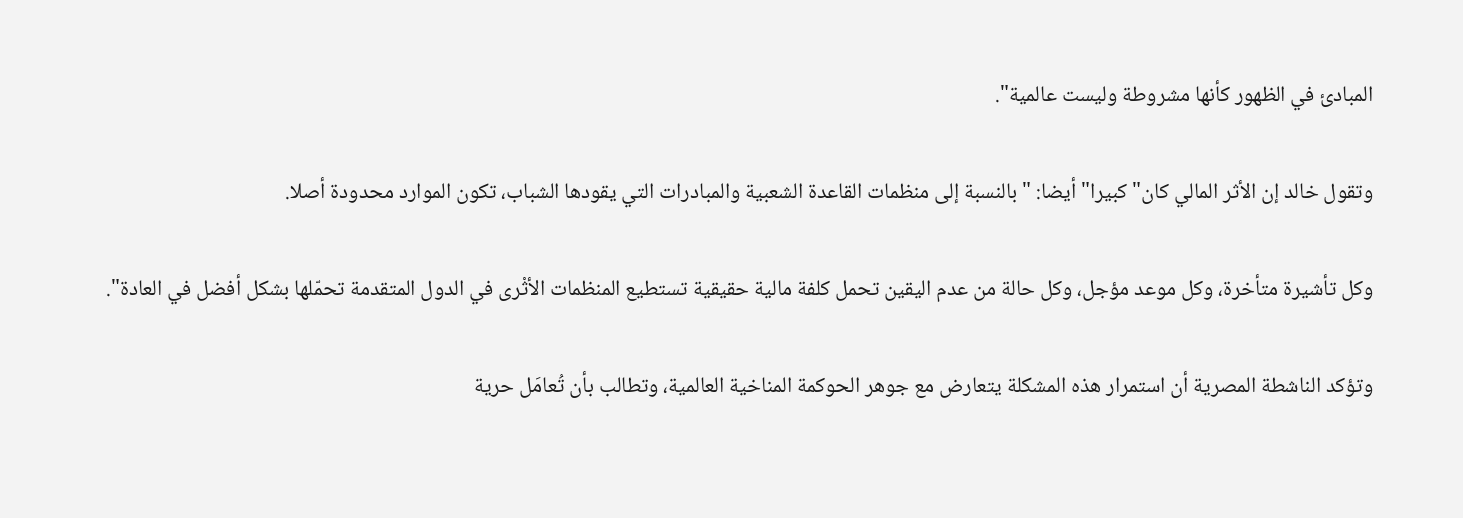المبادئ في الظهور كأنها مشروطة وليست عالمية".

وتقول خالد إن الأثر المالي كان" كبيرا" أيضا: " بالنسبة إلى منظمات القاعدة الشعبية والمبادرات التي يقودها الشباب، تكون الموارد محدودة أصلا.

وكل تأشيرة متأخرة، وكل موعد مؤجل، وكل حالة من عدم اليقين تحمل كلفة مالية حقيقية تستطيع المنظمات الأثْرى في الدول المتقدمة تحمّلها بشكل أفضل في العادة".

وتؤكد الناشطة المصرية أن استمرار هذه المشكلة يتعارض مع جوهر الحوكمة المناخية العالمية، وتطالب بأن تُعامَل حرية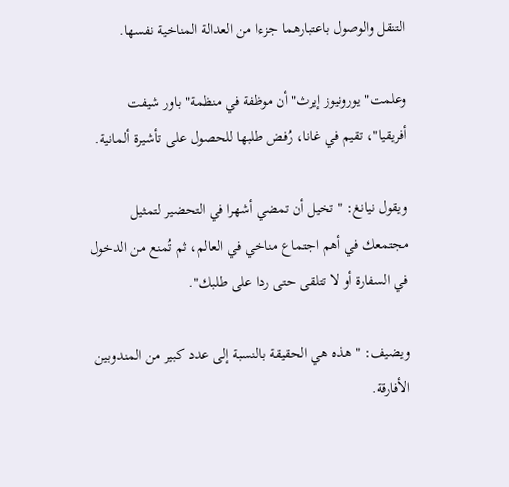التنقل والوصول باعتبارهما جزءا من العدالة المناخية نفسها.

وعلمت" يورونيوز إيرث" أن موظفة في منظمة" باور شيفت أفريقيا"، تقيم في غانا، رُفض طلبها للحصول على تأشيرة ألمانية.

ويقول نيانغ: " تخيل أن تمضي أشهرا في التحضير لتمثيل مجتمعك في أهم اجتماع مناخي في العالم، ثم تُمنع من الدخول في السفارة أو لا تتلقى حتى ردا على طلبك".

ويضيف: " هذه هي الحقيقة بالنسبة إلى عدد كبير من المندوبين الأفارقة.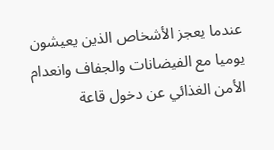عندما يعجز الأشخاص الذين يعيشون يوميا مع الفيضانات والجفاف وانعدام الأمن الغذائي عن دخول قاعة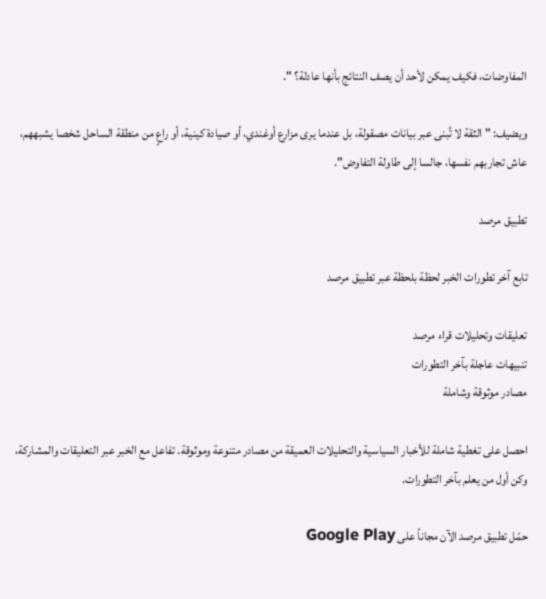المفاوضات، فكيف يمكن لأحد أن يصف النتائج بأنها عادلة؟ ".

ويضيف: " الثقة لا تُبنى عبر بيانات مصقولة، بل عندما يرى مزارع أوغندي، أو صيادة كينية، أو راعٍ من منطقة الساحل شخصا يشبههم، عاش تجاربهم نفسها، جالسا إلى طاولة التفاوض".

تطبيق مرصد

تابع آخر تطورات الخبر لحظة بلحظة عبر تطبيق مرصد

تعليقات وتحليلات قراء مرصد
تنبيهات عاجلة بآخر التطورات
مصادر موثوقة وشاملة

احصل على تغطية شاملة للأخبار السياسية والتحليلات العميقة من مصادر متنوعة وموثوقة. تفاعل مع الخبر عبر التعليقات والمشاركة، وكن أول من يعلم بآخر التطورات.

حمّل تطبيق مرصد الآن مجاناً على Google Play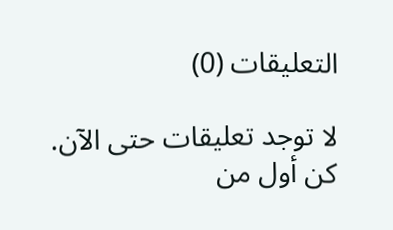التعليقات (0)

لا توجد تعليقات حتى الآن. كن أول من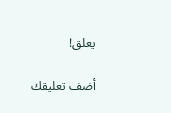يعلق!

أضف تعليقك